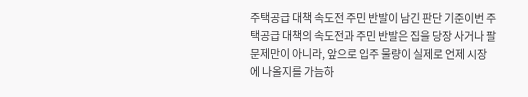주택공급 대책 속도전 주민 반발이 남긴 판단 기준이번 주택공급 대책의 속도전과 주민 반발은 집을 당장 사거나 팔 문제만이 아니라, 앞으로 입주 물량이 실제로 언제 시장에 나올지를 가늠하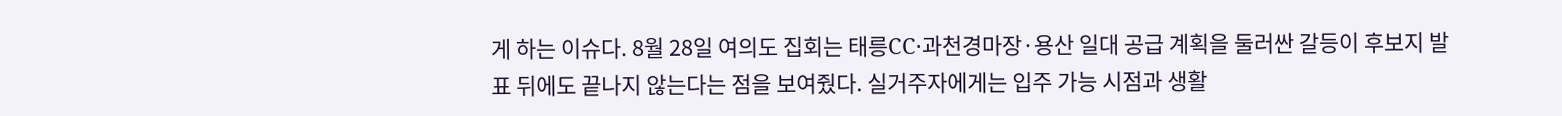게 하는 이슈다. 8월 28일 여의도 집회는 태릉CC·과천경마장·용산 일대 공급 계획을 둘러싼 갈등이 후보지 발표 뒤에도 끝나지 않는다는 점을 보여줬다. 실거주자에게는 입주 가능 시점과 생활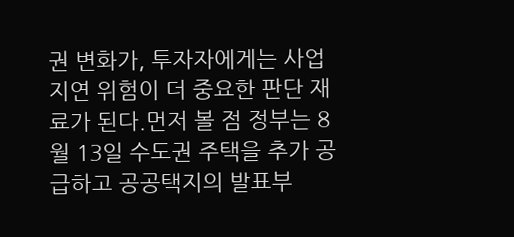권 변화가, 투자자에게는 사업 지연 위험이 더 중요한 판단 재료가 된다.먼저 볼 점 정부는 8월 13일 수도권 주택을 추가 공급하고 공공택지의 발표부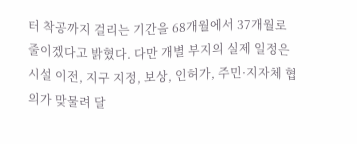터 착공까지 걸리는 기간을 68개월에서 37개월로 줄이겠다고 밝혔다. 다만 개별 부지의 실제 일정은 시설 이전, 지구 지정, 보상, 인허가, 주민·지자체 협의가 맞물려 달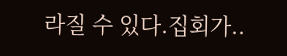라질 수 있다.집회가..